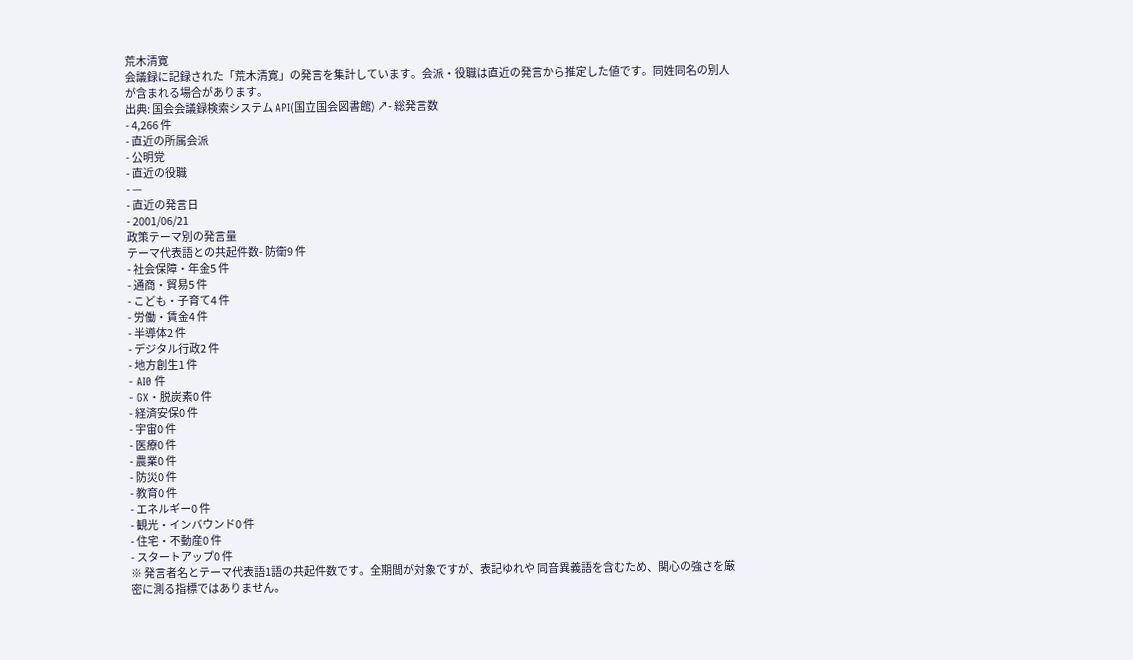荒木清寛
会議録に記録された「荒木清寛」の発言を集計しています。会派・役職は直近の発言から推定した値です。同姓同名の別人が含まれる場合があります。
出典: 国会会議録検索システム API(国立国会図書館) ↗- 総発言数
- 4,266 件
- 直近の所属会派
- 公明党
- 直近の役職
- —
- 直近の発言日
- 2001/06/21
政策テーマ別の発言量
テーマ代表語との共起件数- 防衛9 件
- 社会保障・年金5 件
- 通商・貿易5 件
- こども・子育て4 件
- 労働・賃金4 件
- 半導体2 件
- デジタル行政2 件
- 地方創生1 件
- AI0 件
- GX・脱炭素0 件
- 経済安保0 件
- 宇宙0 件
- 医療0 件
- 農業0 件
- 防災0 件
- 教育0 件
- エネルギー0 件
- 観光・インバウンド0 件
- 住宅・不動産0 件
- スタートアップ0 件
※ 発言者名とテーマ代表語1語の共起件数です。全期間が対象ですが、表記ゆれや 同音異義語を含むため、関心の強さを厳密に測る指標ではありません。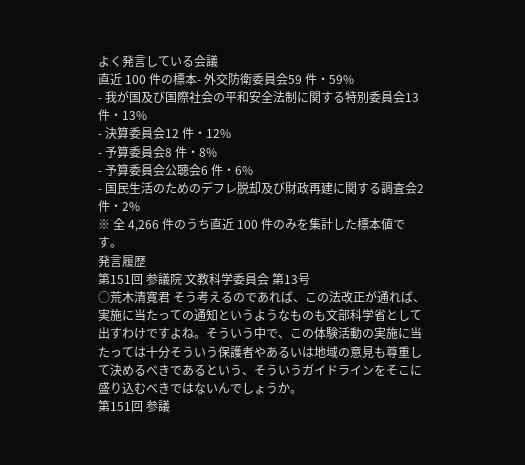よく発言している会議
直近 100 件の標本- 外交防衛委員会59 件・59%
- 我が国及び国際社会の平和安全法制に関する特別委員会13 件・13%
- 決算委員会12 件・12%
- 予算委員会8 件・8%
- 予算委員会公聴会6 件・6%
- 国民生活のためのデフレ脱却及び財政再建に関する調査会2 件・2%
※ 全 4,266 件のうち直近 100 件のみを集計した標本値です。
発言履歴
第151回 参議院 文教科学委員会 第13号
○荒木清寛君 そう考えるのであれば、この法改正が通れば、実施に当たっての通知というようなものも文部科学省として出すわけですよね。そういう中で、この体験活動の実施に当たっては十分そういう保護者やあるいは地域の意見も尊重して決めるべきであるという、そういうガイドラインをそこに盛り込むべきではないんでしょうか。
第151回 参議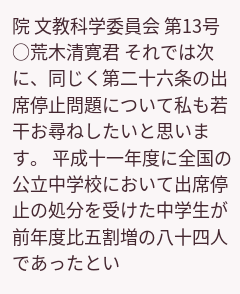院 文教科学委員会 第13号
○荒木清寛君 それでは次に、同じく第二十六条の出席停止問題について私も若干お尋ねしたいと思います。 平成十一年度に全国の公立中学校において出席停止の処分を受けた中学生が前年度比五割増の八十四人であったとい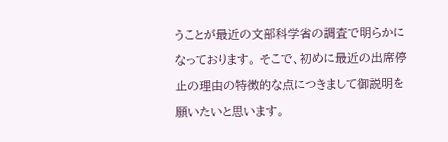うことが最近の文部科学省の調査で明らかになっております。 そこで、初めに最近の出席停止の理由の特徴的な点につきまして御説明を願いたいと思います。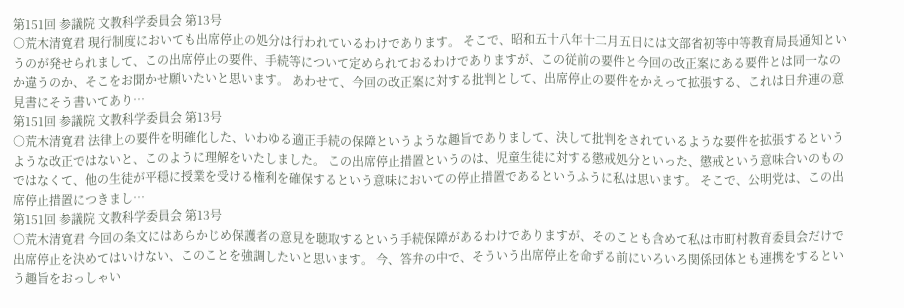第151回 参議院 文教科学委員会 第13号
○荒木清寛君 現行制度においても出席停止の処分は行われているわけであります。 そこで、昭和五十八年十二月五日には文部省初等中等教育局長通知というのが発せられまして、この出席停止の要件、手続等について定められておるわけでありますが、この従前の要件と今回の改正案にある要件とは同一なのか違うのか、そこをお聞かせ願いたいと思います。 あわせて、今回の改正案に対する批判として、出席停止の要件をかえって拡張する、これは日弁連の意見書にそう書いてあり…
第151回 参議院 文教科学委員会 第13号
○荒木清寛君 法律上の要件を明確化した、いわゆる適正手続の保障というような趣旨でありまして、決して批判をされているような要件を拡張するというような改正ではないと、このように理解をいたしました。 この出席停止措置というのは、児童生徒に対する懲戒処分といった、懲戒という意味合いのものではなくて、他の生徒が平穏に授業を受ける権利を確保するという意味においての停止措置であるというふうに私は思います。 そこで、公明党は、この出席停止措置につきまし…
第151回 参議院 文教科学委員会 第13号
○荒木清寛君 今回の条文にはあらかじめ保護者の意見を聴取するという手続保障があるわけでありますが、そのことも含めて私は市町村教育委員会だけで出席停止を決めてはいけない、このことを強調したいと思います。 今、答弁の中で、そういう出席停止を命ずる前にいろいろ関係団体とも連携をするという趣旨をおっしゃい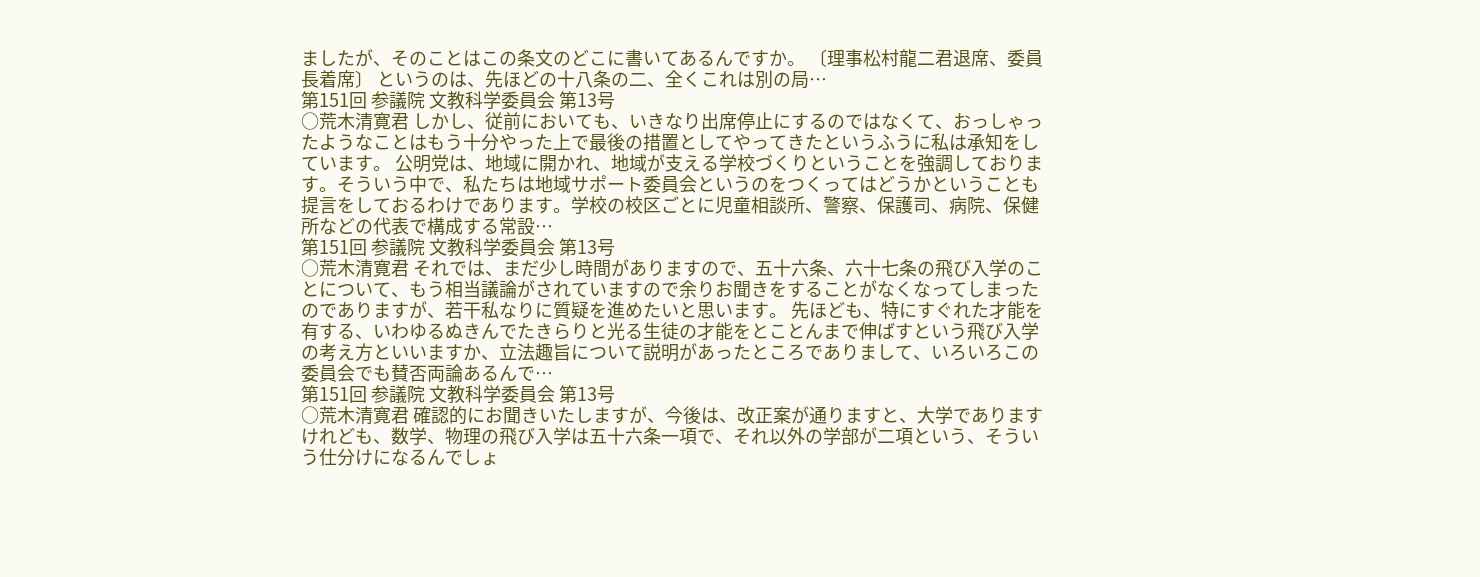ましたが、そのことはこの条文のどこに書いてあるんですか。 〔理事松村龍二君退席、委員長着席〕 というのは、先ほどの十八条の二、全くこれは別の局…
第151回 参議院 文教科学委員会 第13号
○荒木清寛君 しかし、従前においても、いきなり出席停止にするのではなくて、おっしゃったようなことはもう十分やった上で最後の措置としてやってきたというふうに私は承知をしています。 公明党は、地域に開かれ、地域が支える学校づくりということを強調しております。そういう中で、私たちは地域サポート委員会というのをつくってはどうかということも提言をしておるわけであります。学校の校区ごとに児童相談所、警察、保護司、病院、保健所などの代表で構成する常設…
第151回 参議院 文教科学委員会 第13号
○荒木清寛君 それでは、まだ少し時間がありますので、五十六条、六十七条の飛び入学のことについて、もう相当議論がされていますので余りお聞きをすることがなくなってしまったのでありますが、若干私なりに質疑を進めたいと思います。 先ほども、特にすぐれた才能を有する、いわゆるぬきんでたきらりと光る生徒の才能をとことんまで伸ばすという飛び入学の考え方といいますか、立法趣旨について説明があったところでありまして、いろいろこの委員会でも賛否両論あるんで…
第151回 参議院 文教科学委員会 第13号
○荒木清寛君 確認的にお聞きいたしますが、今後は、改正案が通りますと、大学でありますけれども、数学、物理の飛び入学は五十六条一項で、それ以外の学部が二項という、そういう仕分けになるんでしょ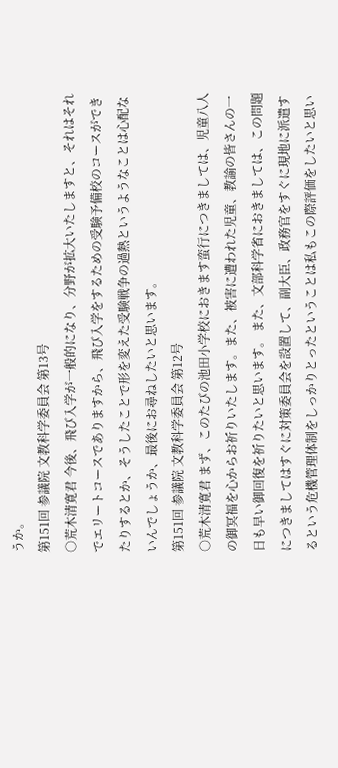うか。
第151回 参議院 文教科学委員会 第13号
○荒木清寛君 今後、飛び入学が一般的になり、分野が拡大いたしますと、それはそれでエリートコースでありますから、飛び入学をするための受験予備校のコースができたりするとか、そうしたことで形を変えた受験戦争の過熱というようなことは心配ないんでしょうか、最後にお尋ねしたいと思います。
第151回 参議院 文教科学委員会 第12号
○荒木清寛君 まず、このたびの池田小学校におきます蛮行につきましては、児童八人の御冥福を心からお祈りいたします。また、被害に遭われた児童、教諭の皆さんの一日も早い御回復を祈りたいと思います。 また、文部科学省におきましては、この問題につきましてはすぐに対策委員会を設置して、副大臣、政務官をすぐに現地に派遣するという危機管理体制をしっかりとったということは私もこの際評価をしたいと思い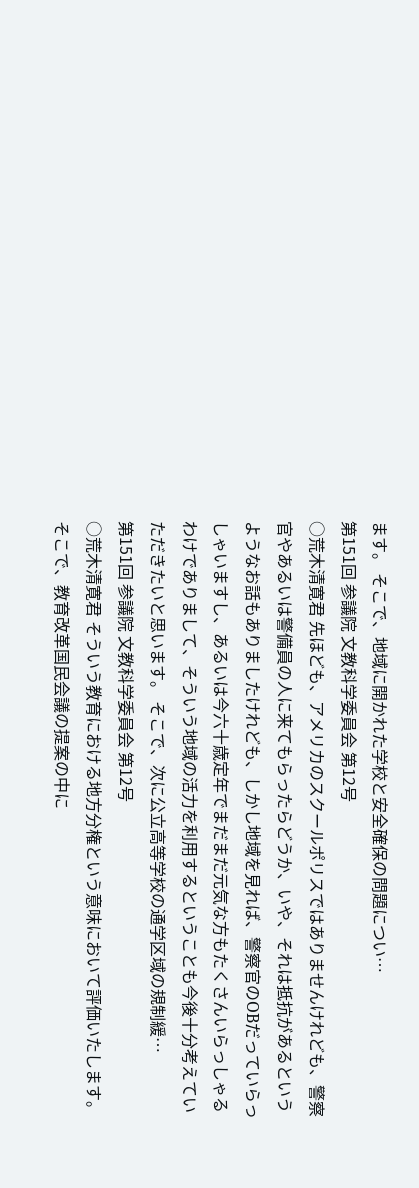ます。 そこで、地域に開かれた学校と安全確保の問題につい…
第151回 参議院 文教科学委員会 第12号
○荒木清寛君 先ほども、アメリカのスクールポリスではありませんけれども、警察官やあるいは警備員の人に来てもらったらどうか、いや、それは抵抗があるというようなお話もありましたけれども、しかし地域を見れば、警察官のOBだっていらっしゃいますし、あるいは今六十歳定年でまだまだ元気な方もたくさんいらっしゃるわけでありまして、そういう地域の活力を利用するということも今後十分考えていただきたいと思います。 そこで、次に公立高等学校の通学区域の規制緩…
第151回 参議院 文教科学委員会 第12号
○荒木清寛君 そういう教育における地方分権という意味において評価いたします。 そこで、教育改革国民会議の提案の中に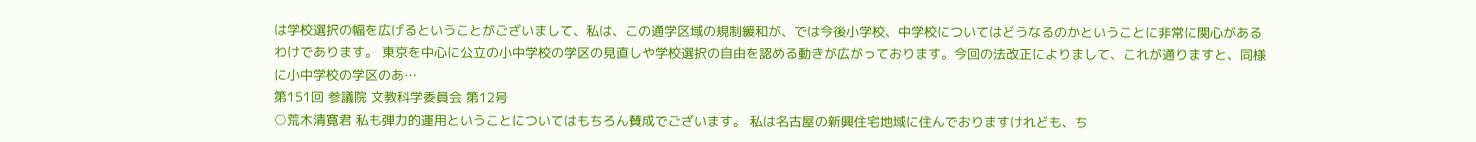は学校選択の幅を広げるということがございまして、私は、この通学区域の規制緩和が、では今後小学校、中学校についてはどうなるのかということに非常に関心があるわけであります。 東京を中心に公立の小中学校の学区の見直しや学校選択の自由を認める動きが広がっております。今回の法改正によりまして、これが通りますと、同様に小中学校の学区のあ…
第151回 参議院 文教科学委員会 第12号
○荒木清寛君 私も弾力的運用ということについてはもちろん賛成でございます。 私は名古屋の新興住宅地域に住んでおりますけれども、ち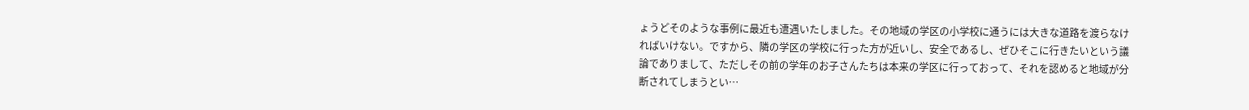ょうどそのような事例に最近も遭遇いたしました。その地域の学区の小学校に通うには大きな道路を渡らなければいけない。ですから、隣の学区の学校に行った方が近いし、安全であるし、ぜひそこに行きたいという議論でありまして、ただしその前の学年のお子さんたちは本来の学区に行っておって、それを認めると地域が分断されてしまうとい…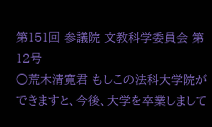第151回 参議院 文教科学委員会 第12号
○荒木清寛君 もしこの法科大学院ができますと、今後、大学を卒業しまして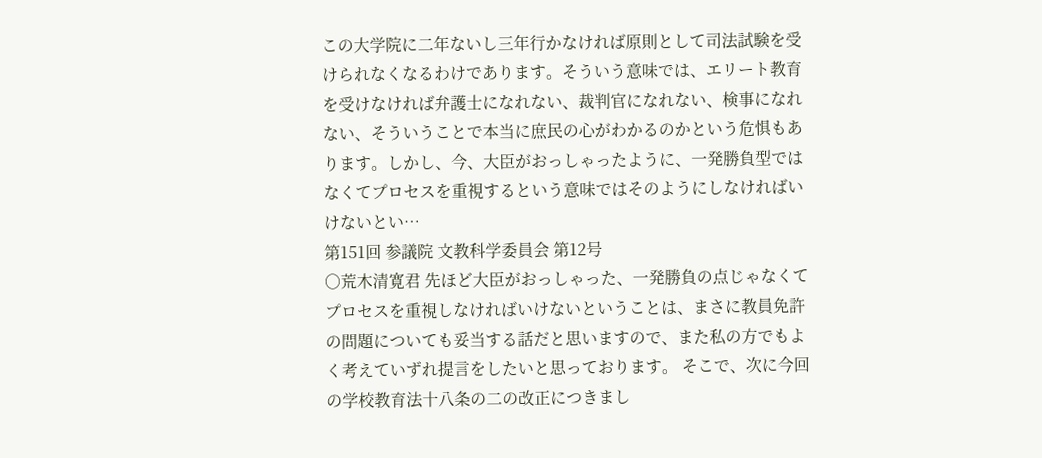この大学院に二年ないし三年行かなければ原則として司法試験を受けられなくなるわけであります。そういう意味では、エリート教育を受けなければ弁護士になれない、裁判官になれない、検事になれない、そういうことで本当に庶民の心がわかるのかという危惧もあります。しかし、今、大臣がおっしゃったように、一発勝負型ではなくてプロセスを重視するという意味ではそのようにしなければいけないとい…
第151回 参議院 文教科学委員会 第12号
○荒木清寛君 先ほど大臣がおっしゃった、一発勝負の点じゃなくてプロセスを重視しなければいけないということは、まさに教員免許の問題についても妥当する話だと思いますので、また私の方でもよく考えていずれ提言をしたいと思っております。 そこで、次に今回の学校教育法十八条の二の改正につきまし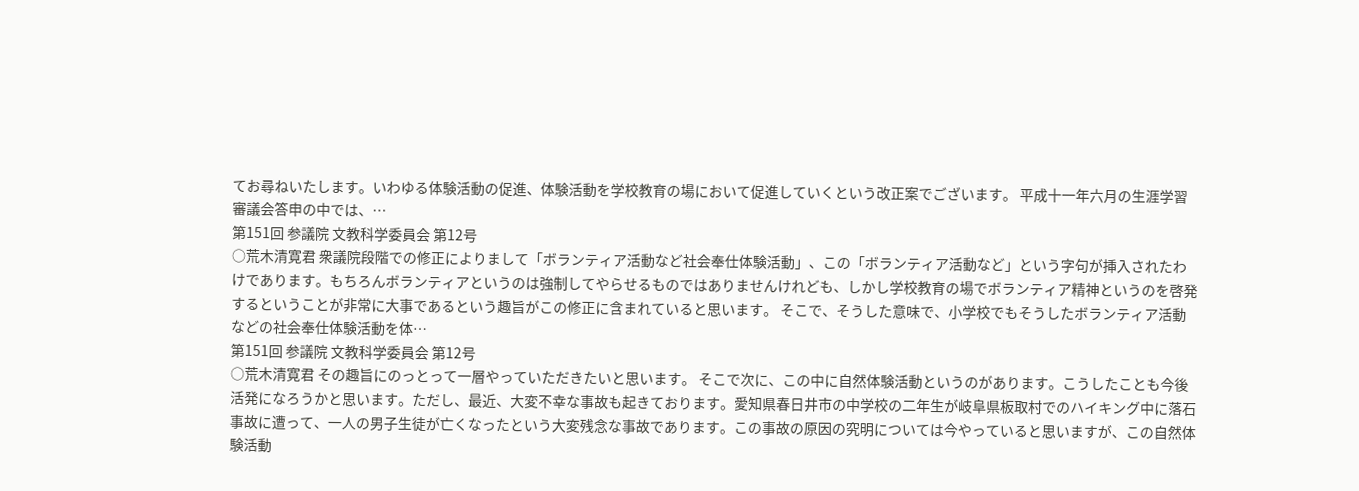てお尋ねいたします。いわゆる体験活動の促進、体験活動を学校教育の場において促進していくという改正案でございます。 平成十一年六月の生涯学習審議会答申の中では、…
第151回 参議院 文教科学委員会 第12号
○荒木清寛君 衆議院段階での修正によりまして「ボランティア活動など社会奉仕体験活動」、この「ボランティア活動など」という字句が挿入されたわけであります。もちろんボランティアというのは強制してやらせるものではありませんけれども、しかし学校教育の場でボランティア精神というのを啓発するということが非常に大事であるという趣旨がこの修正に含まれていると思います。 そこで、そうした意味で、小学校でもそうしたボランティア活動などの社会奉仕体験活動を体…
第151回 参議院 文教科学委員会 第12号
○荒木清寛君 その趣旨にのっとって一層やっていただきたいと思います。 そこで次に、この中に自然体験活動というのがあります。こうしたことも今後活発になろうかと思います。ただし、最近、大変不幸な事故も起きております。愛知県春日井市の中学校の二年生が岐阜県板取村でのハイキング中に落石事故に遭って、一人の男子生徒が亡くなったという大変残念な事故であります。この事故の原因の究明については今やっていると思いますが、この自然体験活動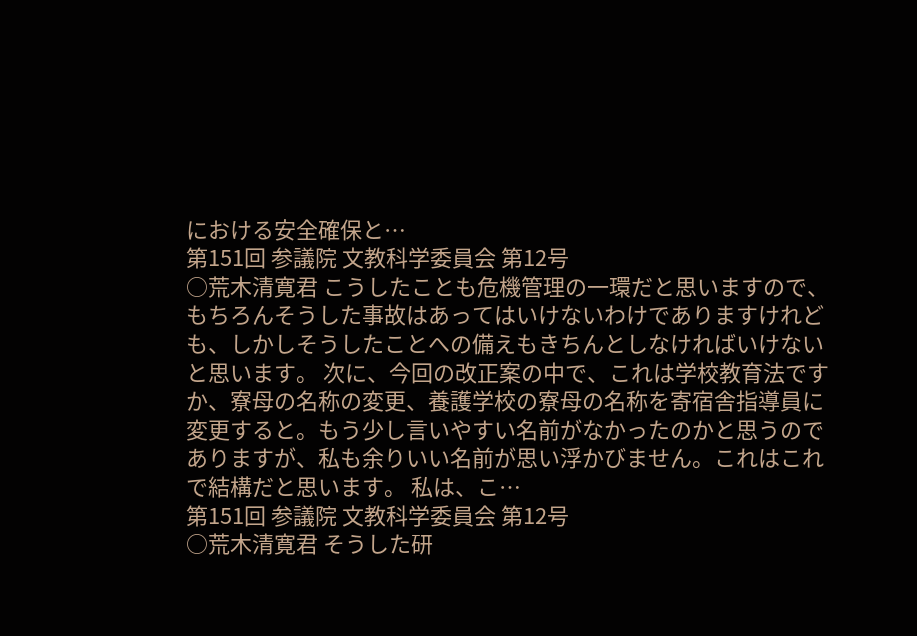における安全確保と…
第151回 参議院 文教科学委員会 第12号
○荒木清寛君 こうしたことも危機管理の一環だと思いますので、もちろんそうした事故はあってはいけないわけでありますけれども、しかしそうしたことへの備えもきちんとしなければいけないと思います。 次に、今回の改正案の中で、これは学校教育法ですか、寮母の名称の変更、養護学校の寮母の名称を寄宿舎指導員に変更すると。もう少し言いやすい名前がなかったのかと思うのでありますが、私も余りいい名前が思い浮かびません。これはこれで結構だと思います。 私は、こ…
第151回 参議院 文教科学委員会 第12号
○荒木清寛君 そうした研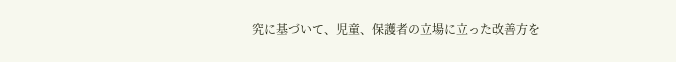究に基づいて、児童、保護者の立場に立った改善方を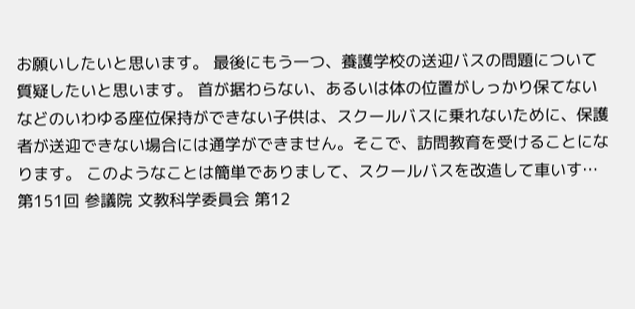お願いしたいと思います。 最後にもう一つ、養護学校の送迎バスの問題について質疑したいと思います。 首が据わらない、あるいは体の位置がしっかり保てないなどのいわゆる座位保持ができない子供は、スクールバスに乗れないために、保護者が送迎できない場合には通学ができません。そこで、訪問教育を受けることになります。 このようなことは簡単でありまして、スクールバスを改造して車いす…
第151回 参議院 文教科学委員会 第12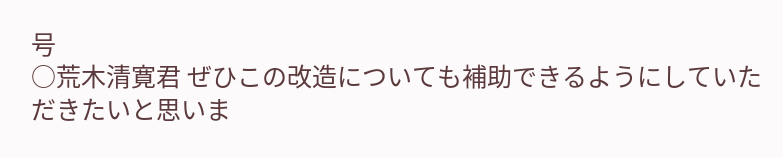号
○荒木清寛君 ぜひこの改造についても補助できるようにしていただきたいと思いま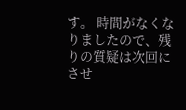す。 時間がなくなりましたので、残りの質疑は次回にさせ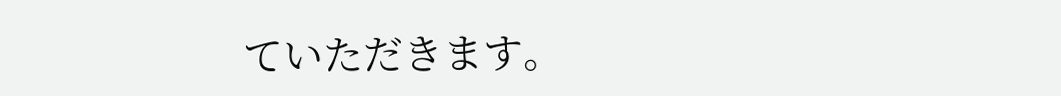ていただきます。